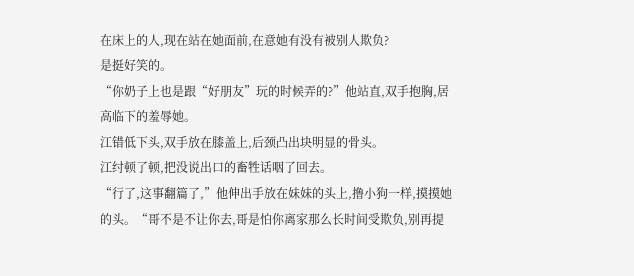在床上的人,现在站在她面前,在意她有没有被别人欺负?
是挺好笑的。
“你奶子上也是跟“好朋友”玩的时候弄的?”他站直,双手抱胸,居高临下的羞辱她。
江错低下头,双手放在膝盖上,后颈凸出块明显的骨头。
江纣顿了顿,把没说出口的畜牲话咽了回去。
“行了,这事翻篇了,”他伸出手放在妹妹的头上,撸小狗一样,摸摸她的头。“哥不是不让你去,哥是怕你离家那么长时间受欺负,别再提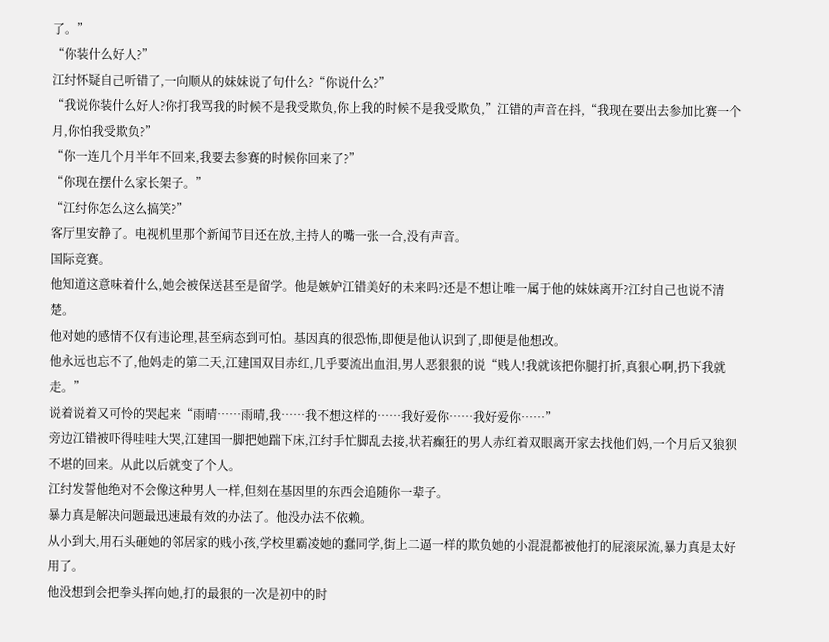了。”
“你装什么好人?”
江纣怀疑自己听错了,一向顺从的妹妹说了句什么?“你说什么?”
“我说你装什么好人?你打我骂我的时候不是我受欺负,你上我的时候不是我受欺负,”江错的声音在抖,“我现在要出去参加比赛一个月,你怕我受欺负?”
“你一连几个月半年不回来,我要去参赛的时候你回来了?”
“你现在摆什么家长架子。”
“江纣你怎么这么搞笑?”
客厅里安静了。电视机里那个新闻节目还在放,主持人的嘴一张一合,没有声音。
国际竞赛。
他知道这意味着什么,她会被保送甚至是留学。他是嫉妒江错美好的未来吗?还是不想让唯一属于他的妹妹离开?江纣自己也说不清楚。
他对她的感情不仅有违论理,甚至病态到可怕。基因真的很恐怖,即便是他认识到了,即便是他想改。
他永远也忘不了,他妈走的第二天,江建国双目赤红,几乎要流出血泪,男人恶狠狠的说“贱人!我就该把你腿打折,真狠心啊,扔下我就走。”
说着说着又可怜的哭起来“雨晴……雨晴,我……我不想这样的……我好爱你……我好爱你……”
旁边江错被吓得哇哇大哭,江建国一脚把她踹下床,江纣手忙脚乱去接,状若癫狂的男人赤红着双眼离开家去找他们妈,一个月后又狼狈不堪的回来。从此以后就变了个人。
江纣发誓他绝对不会像这种男人一样,但刻在基因里的东西会追随你一辈子。
暴力真是解决问题最迅速最有效的办法了。他没办法不依赖。
从小到大,用石头砸她的邻居家的贱小孩,学校里霸凌她的蠢同学,街上二逼一样的欺负她的小混混都被他打的屁滚尿流,暴力真是太好用了。
他没想到会把拳头挥向她,打的最狠的一次是初中的时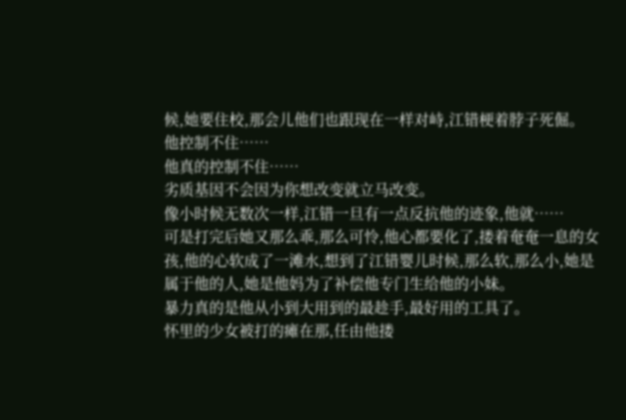候,她要住校,那会儿他们也跟现在一样对峙,江错梗着脖子死倔。
他控制不住……
他真的控制不住……
劣质基因不会因为你想改变就立马改变。
像小时候无数次一样,江错一旦有一点反抗他的迹象,他就……
可是打完后她又那么乖,那么可怜,他心都要化了,搂着奄奄一息的女孩,他的心软成了一滩水,想到了江错婴儿时候,那么软,那么小,她是属于他的人,她是他妈为了补偿他专门生给他的小妹。
暴力真的是他从小到大用到的最趁手,最好用的工具了。
怀里的少女被打的瘫在那,任由他搂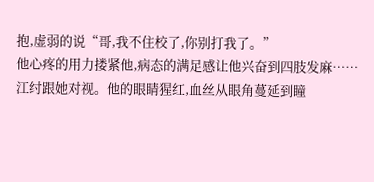抱,虚弱的说“哥,我不住校了,你别打我了。”
他心疼的用力搂紧他,病态的满足感让他兴奋到四肢发麻……
江纣跟她对视。他的眼睛猩红,血丝从眼角蔓延到瞳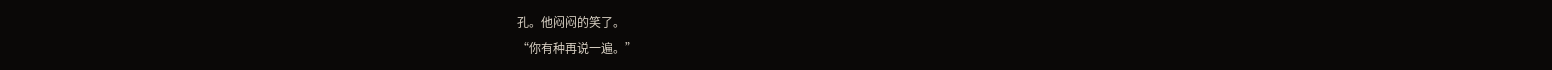孔。他闷闷的笑了。
“你有种再说一遍。”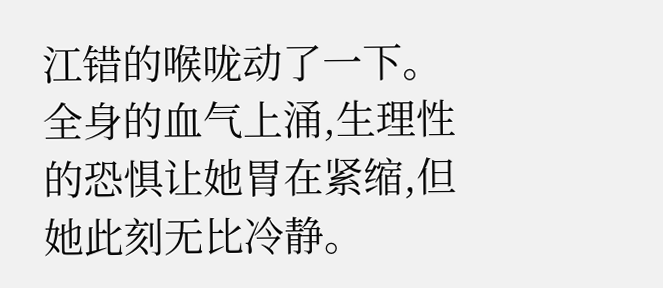江错的喉咙动了一下。
全身的血气上涌,生理性的恐惧让她胃在紧缩,但她此刻无比冷静。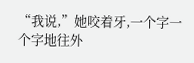“我说,”她咬着牙,一个字一个字地往外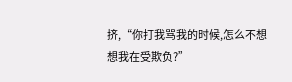挤,“你打我骂我的时候,怎么不想想我在受欺负?”